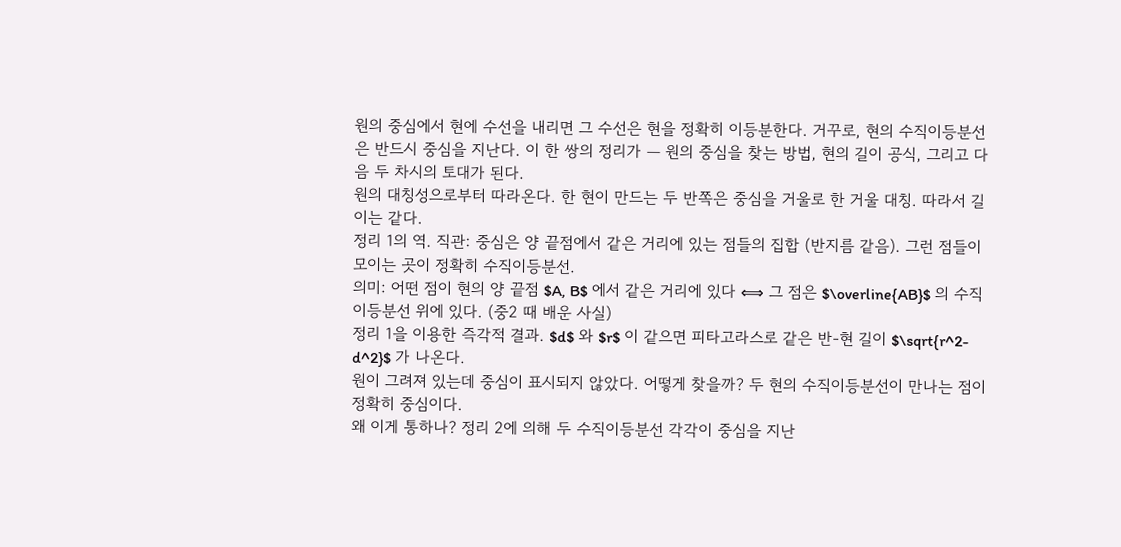원의 중심에서 현에 수선을 내리면 그 수선은 현을 정확히 이등분한다. 거꾸로, 현의 수직이등분선은 반드시 중심을 지난다. 이 한 쌍의 정리가 — 원의 중심을 찾는 방법, 현의 길이 공식, 그리고 다음 두 차시의 토대가 된다.
원의 대칭성으로부터 따라온다. 한 현이 만드는 두 반쪽은 중심을 거울로 한 거울 대칭. 따라서 길이는 같다.
정리 1의 역. 직관: 중심은 양 끝점에서 같은 거리에 있는 점들의 집합 (반지름 같음). 그런 점들이 모이는 곳이 정확히 수직이등분선.
의미: 어떤 점이 현의 양 끝점 $A, B$ 에서 같은 거리에 있다 ⟺ 그 점은 $\overline{AB}$ 의 수직이등분선 위에 있다. (중2 때 배운 사실)
정리 1을 이용한 즉각적 결과. $d$ 와 $r$ 이 같으면 피타고라스로 같은 반-현 길이 $\sqrt{r^2-d^2}$ 가 나온다.
원이 그려져 있는데 중심이 표시되지 않았다. 어떻게 찾을까? 두 현의 수직이등분선이 만나는 점이 정확히 중심이다.
왜 이게 통하나? 정리 2에 의해 두 수직이등분선 각각이 중심을 지난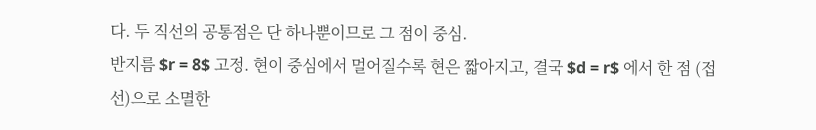다. 두 직선의 공통점은 단 하나뿐이므로 그 점이 중심.
반지름 $r = 8$ 고정. 현이 중심에서 멀어질수록 현은 짧아지고, 결국 $d = r$ 에서 한 점 (접선)으로 소멸한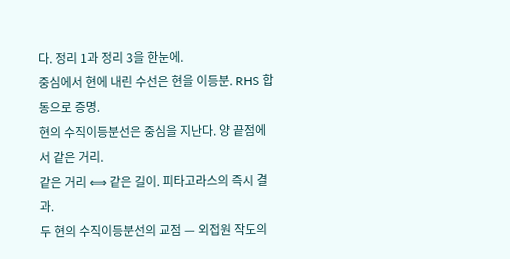다. 정리 1과 정리 3을 한눈에.
중심에서 현에 내린 수선은 현을 이등분. RHS 합동으로 증명.
현의 수직이등분선은 중심을 지난다. 양 끝점에서 같은 거리.
같은 거리 ⟺ 같은 길이. 피타고라스의 즉시 결과.
두 현의 수직이등분선의 교점 — 외접원 작도의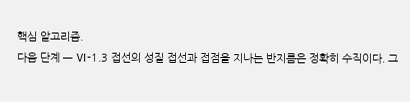핵심 알고리즘.
다음 단계 — Ⅵ-1.3 접선의 성질 접선과 접점을 지나는 반지름은 정확히 수직이다. 그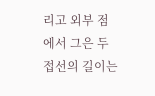리고 외부 점에서 그은 두 접선의 길이는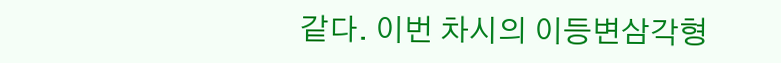같다. 이번 차시의 이등변삼각형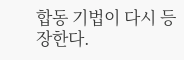합동 기법이 다시 등장한다.